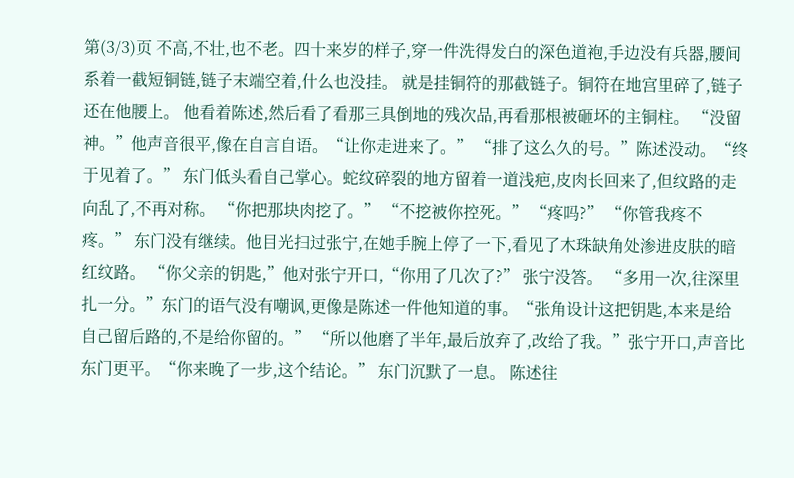第(3/3)页 不高,不壮,也不老。四十来岁的样子,穿一件洗得发白的深色道袍,手边没有兵器,腰间系着一截短铜链,链子末端空着,什么也没挂。 就是挂铜符的那截链子。铜符在地宫里碎了,链子还在他腰上。 他看着陈述,然后看了看那三具倒地的残次品,再看那根被砸坏的主铜柱。 “没留神。”他声音很平,像在自言自语。“让你走进来了。” “排了这么久的号。”陈述没动。“终于见着了。” 东门低头看自己掌心。蛇纹碎裂的地方留着一道浅疤,皮肉长回来了,但纹路的走向乱了,不再对称。 “你把那块肉挖了。” “不挖被你控死。” “疼吗?” “你管我疼不疼。” 东门没有继续。他目光扫过张宁,在她手腕上停了一下,看见了木珠缺角处渗进皮肤的暗红纹路。 “你父亲的钥匙,”他对张宁开口,“你用了几次了?” 张宁没答。 “多用一次,往深里扎一分。”东门的语气没有嘲讽,更像是陈述一件他知道的事。“张角设计这把钥匙,本来是给自己留后路的,不是给你留的。” “所以他磨了半年,最后放弃了,改给了我。”张宁开口,声音比东门更平。“你来晚了一步,这个结论。” 东门沉默了一息。 陈述往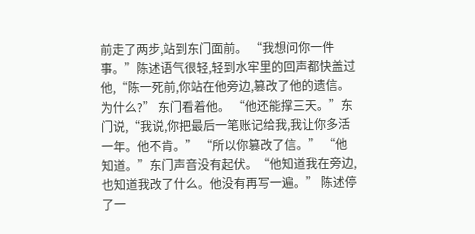前走了两步,站到东门面前。 “我想问你一件事。”陈述语气很轻,轻到水牢里的回声都快盖过他,“陈一死前,你站在他旁边,篡改了他的遗信。为什么?” 东门看着他。 “他还能撑三天。”东门说,“我说,你把最后一笔账记给我,我让你多活一年。他不肯。” “所以你篡改了信。” “他知道。”东门声音没有起伏。“他知道我在旁边,也知道我改了什么。他没有再写一遍。” 陈述停了一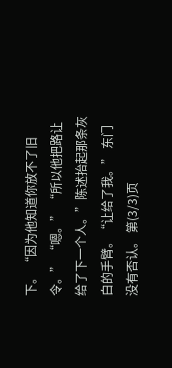下。 “因为他知道你放不了旧令。” “嗯。” “所以他把路让给了下一个人。”陈述抬起那条灰白的手臂。“让给了我。” 东门没有否认。 第(3/3)页